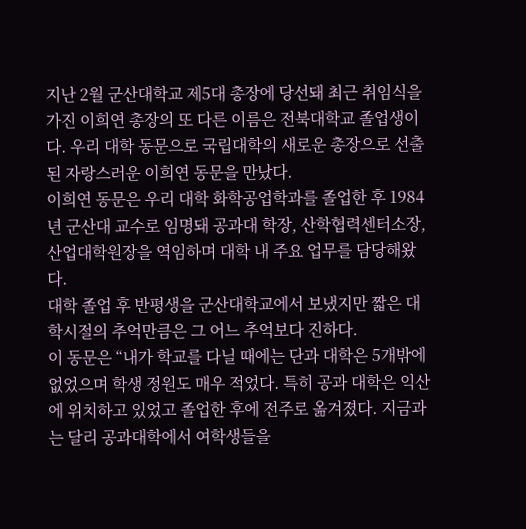지난 2월 군산대학교 제5대 총장에 당선돼 최근 취임식을 가진 이희연 총장의 또 다른 이름은 전북대학교 졸업생이다. 우리 대학 동문으로 국립대학의 새로운 총장으로 선출된 자랑스러운 이희연 동문을 만났다.
이희연 동문은 우리 대학 화학공업학과를 졸업한 후 1984년 군산대 교수로 임명돼 공과대 학장, 산학협력센터소장, 산업대학원장을 역임하며 대학 내 주요 업무를 담당해왔다.
대학 졸업 후 반평생을 군산대학교에서 보냈지만 짧은 대학시절의 추억만큼은 그 어느 추억보다 진하다.
이 동문은 “내가 학교를 다닐 때에는 단과 대학은 5개밖에 없었으며 학생 정원도 매우 적었다. 특히 공과 대학은 익산에 위치하고 있었고 졸업한 후에 전주로 옮겨졌다. 지금과는 달리 공과대학에서 여학생들을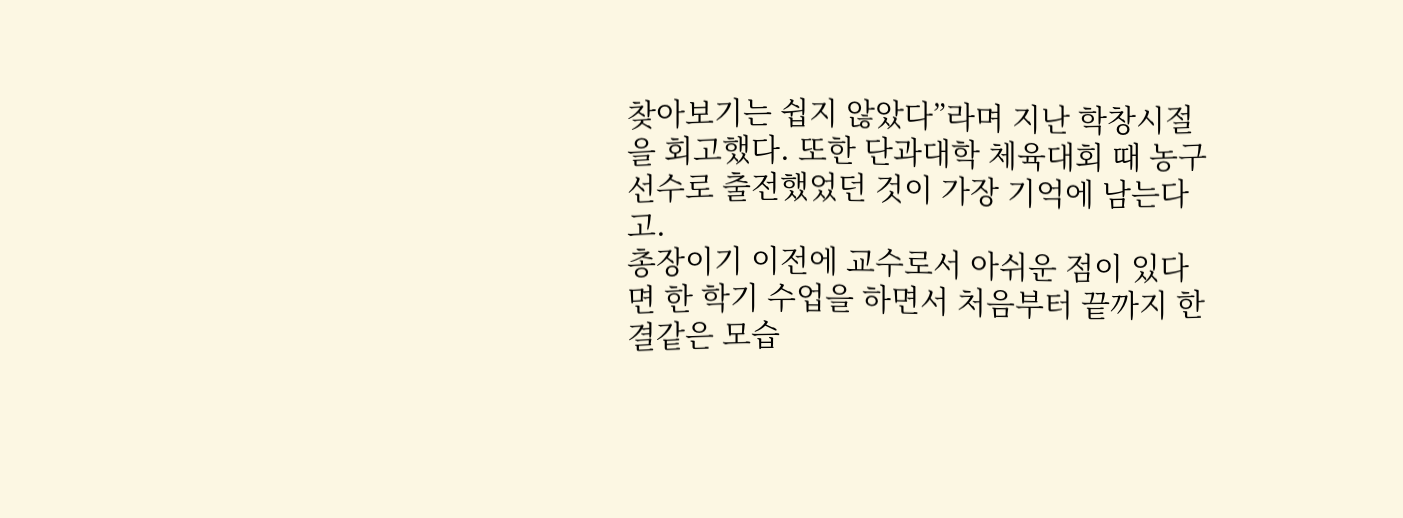찾아보기는 쉽지 않았다”라며 지난 학창시절을 회고했다. 또한 단과대학 체육대회 때 농구 선수로 출전했었던 것이 가장 기억에 남는다고.
총장이기 이전에 교수로서 아쉬운 점이 있다면 한 학기 수업을 하면서 처음부터 끝까지 한결같은 모습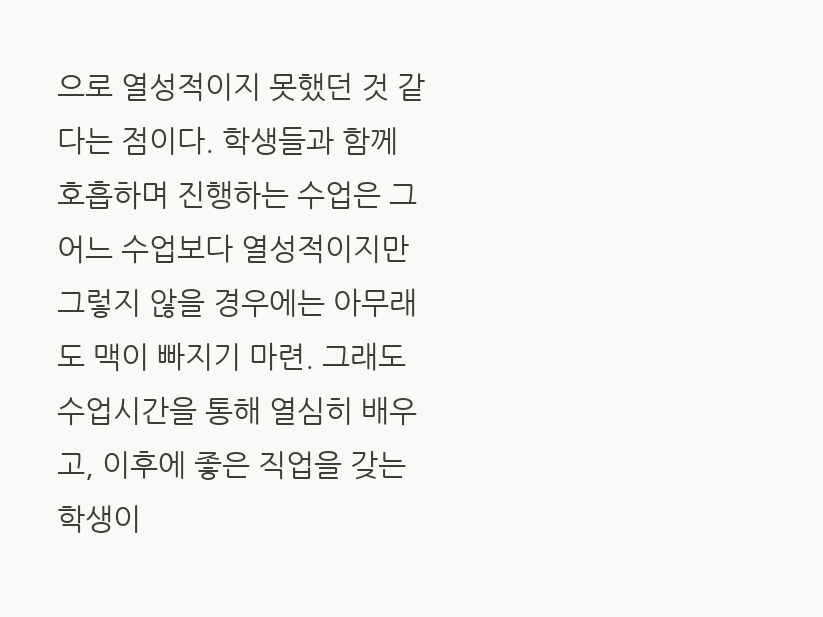으로 열성적이지 못했던 것 같다는 점이다. 학생들과 함께 호흡하며 진행하는 수업은 그 어느 수업보다 열성적이지만 그렇지 않을 경우에는 아무래도 맥이 빠지기 마련. 그래도 수업시간을 통해 열심히 배우고, 이후에 좋은 직업을 갖는 학생이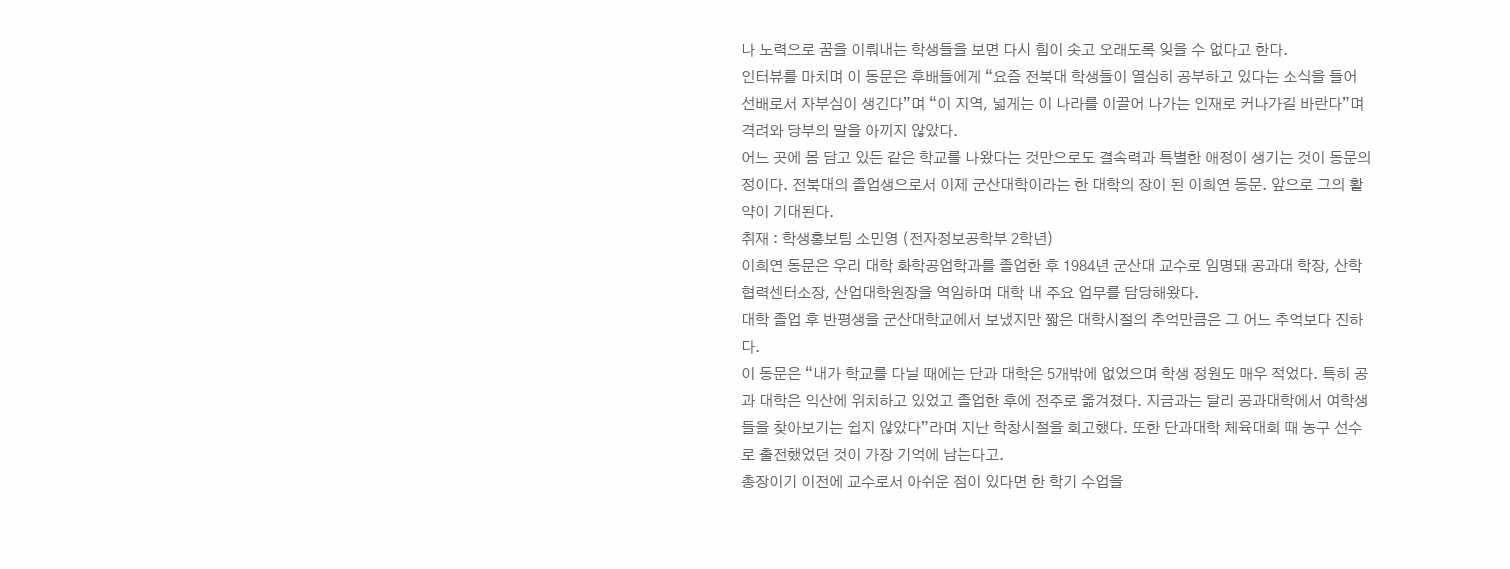나 노력으로 꿈을 이뤄내는 학생들을 보면 다시 힘이 솟고 오래도록 잊을 수 없다고 한다.
인터뷰를 마치며 이 동문은 후배들에게 “요즘 전북대 학생들이 열심히 공부하고 있다는 소식을 들어 선배로서 자부심이 생긴다”며 “이 지역, 넓게는 이 나라를 이끌어 나가는 인재로 커나가길 바란다”며 격려와 당부의 말을 아끼지 않았다.
어느 곳에 몸 담고 있든 같은 학교를 나왔다는 것만으로도 결속력과 특별한 애정이 생기는 것이 동문의 정이다. 전북대의 졸업생으로서 이제 군산대학이라는 한 대학의 장이 된 이희연 동문. 앞으로 그의 활약이 기대된다.
취재 : 학생홍보팀 소민영 (전자정보공학부 2학년)
이희연 동문은 우리 대학 화학공업학과를 졸업한 후 1984년 군산대 교수로 임명돼 공과대 학장, 산학협력센터소장, 산업대학원장을 역임하며 대학 내 주요 업무를 담당해왔다.
대학 졸업 후 반평생을 군산대학교에서 보냈지만 짧은 대학시절의 추억만큼은 그 어느 추억보다 진하다.
이 동문은 “내가 학교를 다닐 때에는 단과 대학은 5개밖에 없었으며 학생 정원도 매우 적었다. 특히 공과 대학은 익산에 위치하고 있었고 졸업한 후에 전주로 옮겨졌다. 지금과는 달리 공과대학에서 여학생들을 찾아보기는 쉽지 않았다”라며 지난 학창시절을 회고했다. 또한 단과대학 체육대회 때 농구 선수로 출전했었던 것이 가장 기억에 남는다고.
총장이기 이전에 교수로서 아쉬운 점이 있다면 한 학기 수업을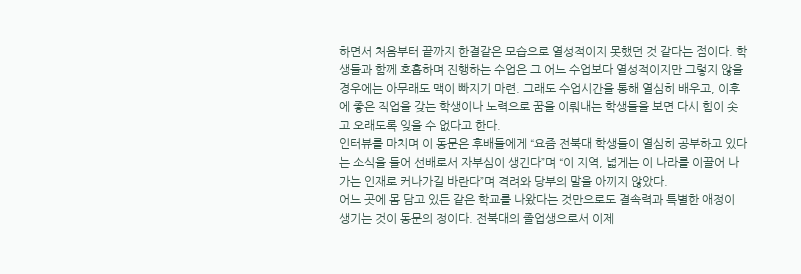하면서 처음부터 끝까지 한결같은 모습으로 열성적이지 못했던 것 같다는 점이다. 학생들과 함께 호흡하며 진행하는 수업은 그 어느 수업보다 열성적이지만 그렇지 않을 경우에는 아무래도 맥이 빠지기 마련. 그래도 수업시간을 통해 열심히 배우고, 이후에 좋은 직업을 갖는 학생이나 노력으로 꿈을 이뤄내는 학생들을 보면 다시 힘이 솟고 오래도록 잊을 수 없다고 한다.
인터뷰를 마치며 이 동문은 후배들에게 “요즘 전북대 학생들이 열심히 공부하고 있다는 소식을 들어 선배로서 자부심이 생긴다”며 “이 지역, 넓게는 이 나라를 이끌어 나가는 인재로 커나가길 바란다”며 격려와 당부의 말을 아끼지 않았다.
어느 곳에 몸 담고 있든 같은 학교를 나왔다는 것만으로도 결속력과 특별한 애정이 생기는 것이 동문의 정이다. 전북대의 졸업생으로서 이제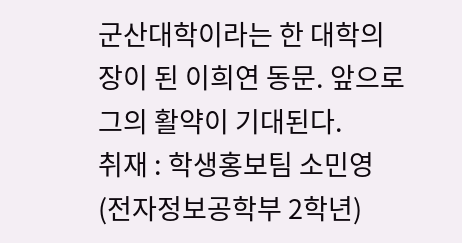군산대학이라는 한 대학의 장이 된 이희연 동문. 앞으로 그의 활약이 기대된다.
취재 : 학생홍보팀 소민영 (전자정보공학부 2학년)